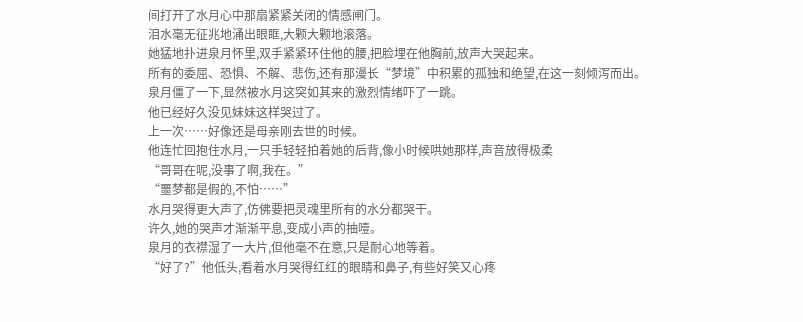间打开了水月心中那扇紧紧关闭的情感闸门。
泪水毫无征兆地涌出眼眶,大颗大颗地滚落。
她猛地扑进泉月怀里,双手紧紧环住他的腰,把脸埋在他胸前,放声大哭起来。
所有的委屈、恐惧、不解、悲伤,还有那漫长“梦境”中积累的孤独和绝望,在这一刻倾泻而出。
泉月僵了一下,显然被水月这突如其来的激烈情绪吓了一跳。
他已经好久没见妹妹这样哭过了。
上一次……好像还是母亲刚去世的时候。
他连忙回抱住水月,一只手轻轻拍着她的后背,像小时候哄她那样,声音放得极柔
“哥哥在呢,没事了啊,我在。”
“噩梦都是假的,不怕……”
水月哭得更大声了,仿佛要把灵魂里所有的水分都哭干。
许久,她的哭声才渐渐平息,变成小声的抽噎。
泉月的衣襟湿了一大片,但他毫不在意,只是耐心地等着。
“好了?”他低头,看着水月哭得红红的眼睛和鼻子,有些好笑又心疼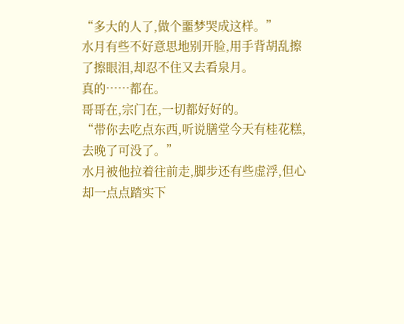“多大的人了,做个噩梦哭成这样。”
水月有些不好意思地别开脸,用手背胡乱擦了擦眼泪,却忍不住又去看泉月。
真的……都在。
哥哥在,宗门在,一切都好好的。
“带你去吃点东西,听说膳堂今天有桂花糕,去晚了可没了。”
水月被他拉着往前走,脚步还有些虚浮,但心却一点点踏实下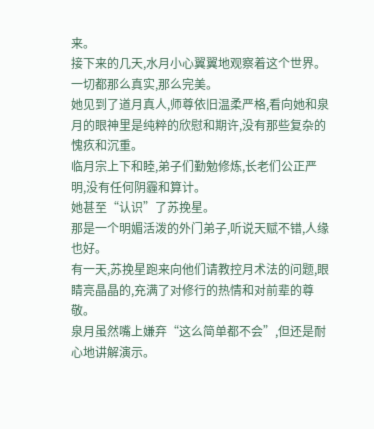来。
接下来的几天,水月小心翼翼地观察着这个世界。
一切都那么真实,那么完美。
她见到了道月真人,师尊依旧温柔严格,看向她和泉月的眼神里是纯粹的欣慰和期许,没有那些复杂的愧疚和沉重。
临月宗上下和睦,弟子们勤勉修炼,长老们公正严明,没有任何阴霾和算计。
她甚至“认识”了苏挽星。
那是一个明媚活泼的外门弟子,听说天赋不错,人缘也好。
有一天,苏挽星跑来向他们请教控月术法的问题,眼睛亮晶晶的,充满了对修行的热情和对前辈的尊敬。
泉月虽然嘴上嫌弃“这么简单都不会”,但还是耐心地讲解演示。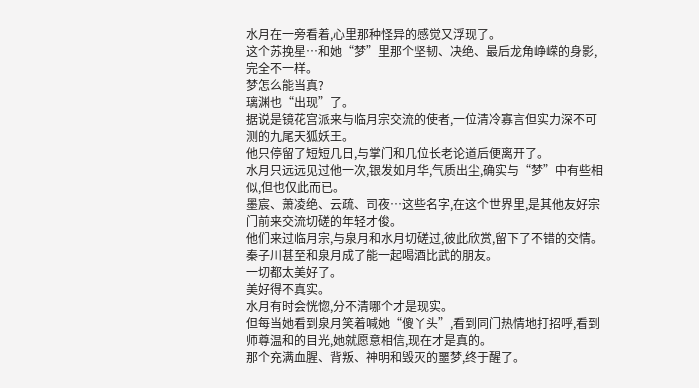水月在一旁看着,心里那种怪异的感觉又浮现了。
这个苏挽星…和她“梦”里那个坚韧、决绝、最后龙角峥嵘的身影,完全不一样。
梦怎么能当真?
璃渊也“出现”了。
据说是镜花宫派来与临月宗交流的使者,一位清冷寡言但实力深不可测的九尾天狐妖王。
他只停留了短短几日,与掌门和几位长老论道后便离开了。
水月只远远见过他一次,银发如月华,气质出尘,确实与“梦”中有些相似,但也仅此而已。
墨宸、萧凌绝、云疏、司夜…这些名字,在这个世界里,是其他友好宗门前来交流切磋的年轻才俊。
他们来过临月宗,与泉月和水月切磋过,彼此欣赏,留下了不错的交情。
秦子川甚至和泉月成了能一起喝酒比武的朋友。
一切都太美好了。
美好得不真实。
水月有时会恍惚,分不清哪个才是现实。
但每当她看到泉月笑着喊她“傻丫头”,看到同门热情地打招呼,看到师尊温和的目光,她就愿意相信,现在才是真的。
那个充满血腥、背叛、神明和毁灭的噩梦,终于醒了。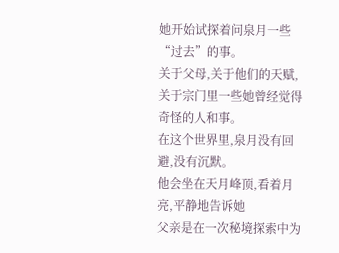她开始试探着问泉月一些“过去”的事。
关于父母,关于他们的天赋,关于宗门里一些她曾经觉得奇怪的人和事。
在这个世界里,泉月没有回避,没有沉默。
他会坐在天月峰顶,看着月亮,平静地告诉她
父亲是在一次秘境探索中为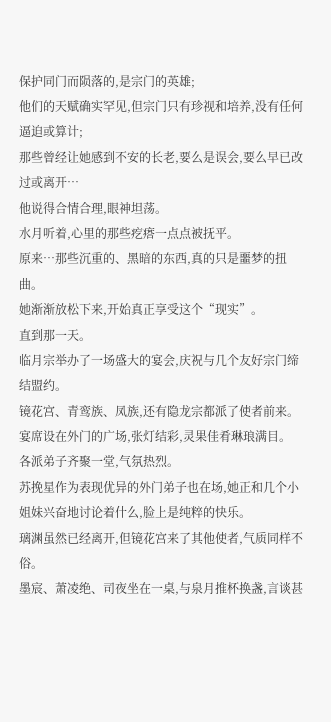保护同门而陨落的,是宗门的英雄;
他们的天赋确实罕见,但宗门只有珍视和培养,没有任何逼迫或算计;
那些曾经让她感到不安的长老,要么是误会,要么早已改过或离开…
他说得合情合理,眼神坦荡。
水月听着,心里的那些疙瘩一点点被抚平。
原来…那些沉重的、黑暗的东西,真的只是噩梦的扭曲。
她渐渐放松下来,开始真正享受这个“现实”。
直到那一天。
临月宗举办了一场盛大的宴会,庆祝与几个友好宗门缔结盟约。
镜花宫、青鸾族、凤族,还有隐龙宗都派了使者前来。
宴席设在外门的广场,张灯结彩,灵果佳肴琳琅满目。
各派弟子齐聚一堂,气氛热烈。
苏挽星作为表现优异的外门弟子也在场,她正和几个小姐妹兴奋地讨论着什么,脸上是纯粹的快乐。
璃渊虽然已经离开,但镜花宫来了其他使者,气质同样不俗。
墨宸、萧凌绝、司夜坐在一桌,与泉月推杯换盏,言谈甚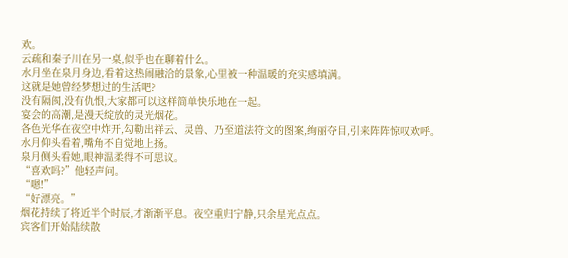欢。
云疏和秦子川在另一桌,似乎也在聊着什么。
水月坐在泉月身边,看着这热闹融洽的景象,心里被一种温暖的充实感填满。
这就是她曾经梦想过的生活吧?
没有隔阂,没有仇恨,大家都可以这样简单快乐地在一起。
宴会的高潮,是漫天绽放的灵光烟花。
各色光华在夜空中炸开,勾勒出祥云、灵兽、乃至道法符文的图案,绚丽夺目,引来阵阵惊叹欢呼。
水月仰头看着,嘴角不自觉地上扬。
泉月侧头看她,眼神温柔得不可思议。
“喜欢吗?”他轻声问。
“嗯!”
“好漂亮。”
烟花持续了将近半个时辰,才渐渐平息。夜空重归宁静,只余星光点点。
宾客们开始陆续散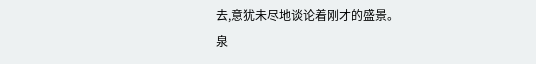去,意犹未尽地谈论着刚才的盛景。
泉